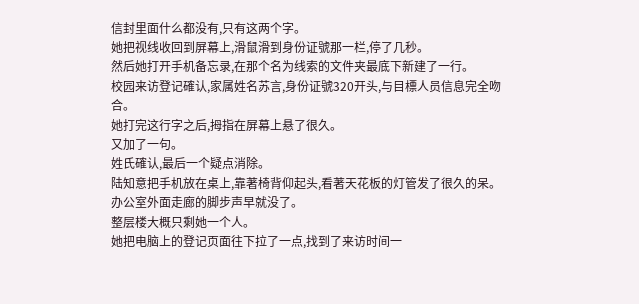信封里面什么都没有,只有这两个字。
她把视线收回到屏幕上,滑鼠滑到身份证號那一栏,停了几秒。
然后她打开手机备忘录,在那个名为线索的文件夹最底下新建了一行。
校园来访登记確认,家属姓名苏言,身份证號320开头,与目標人员信息完全吻合。
她打完这行字之后,拇指在屏幕上悬了很久。
又加了一句。
姓氏確认,最后一个疑点消除。
陆知意把手机放在桌上,靠著椅背仰起头,看著天花板的灯管发了很久的呆。
办公室外面走廊的脚步声早就没了。
整层楼大概只剩她一个人。
她把电脑上的登记页面往下拉了一点,找到了来访时间一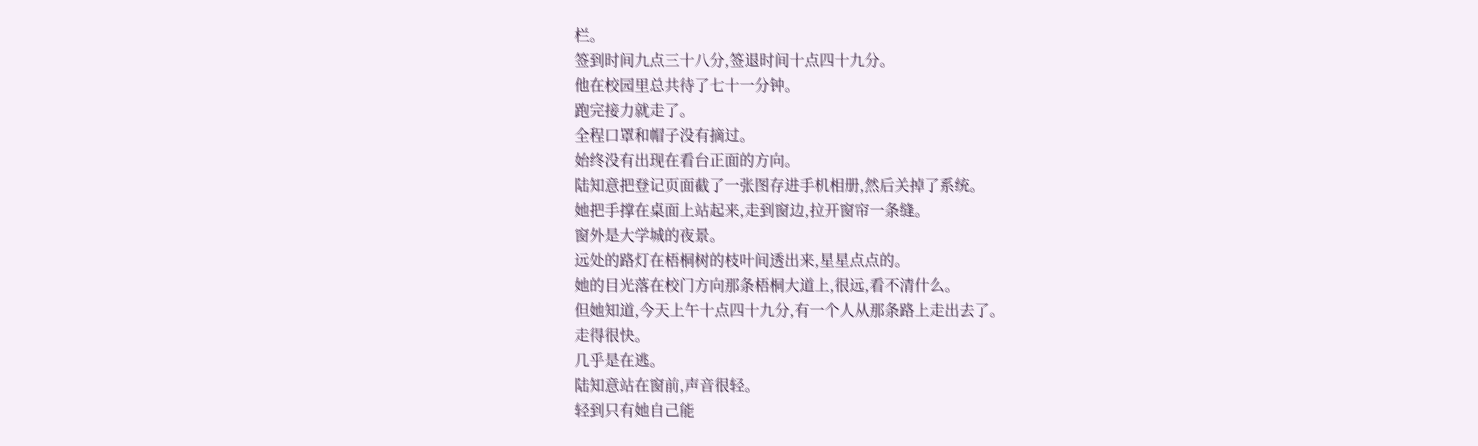栏。
签到时间九点三十八分,签退时间十点四十九分。
他在校园里总共待了七十一分钟。
跑完接力就走了。
全程口罩和帽子没有摘过。
始终没有出现在看台正面的方向。
陆知意把登记页面截了一张图存进手机相册,然后关掉了系统。
她把手撑在桌面上站起来,走到窗边,拉开窗帘一条缝。
窗外是大学城的夜景。
远处的路灯在梧桐树的枝叶间透出来,星星点点的。
她的目光落在校门方向那条梧桐大道上,很远,看不清什么。
但她知道,今天上午十点四十九分,有一个人从那条路上走出去了。
走得很快。
几乎是在逃。
陆知意站在窗前,声音很轻。
轻到只有她自己能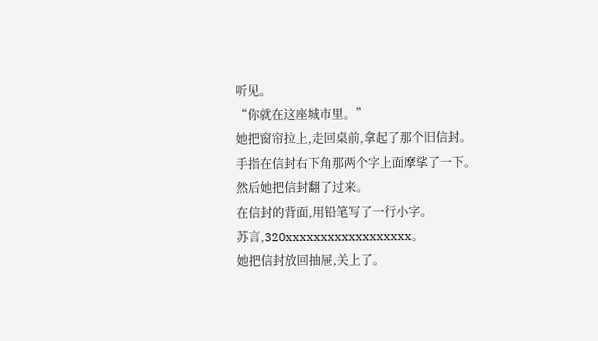听见。
“你就在这座城市里。”
她把窗帘拉上,走回桌前,拿起了那个旧信封。
手指在信封右下角那两个字上面摩挲了一下。
然后她把信封翻了过来。
在信封的背面,用铅笔写了一行小字。
苏言,320xxxxxxxxxxxxxxxxxx。
她把信封放回抽屉,关上了。